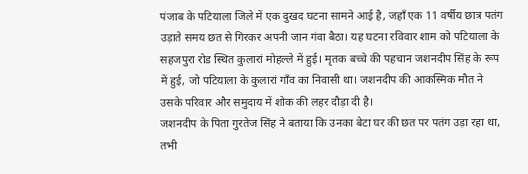पंजाब के पटियाला जिले में एक दुखद घटना सामने आई है, जहाँ एक 11 वर्षीय छात्र पतंग उड़ाते समय छत से गिरकर अपनी जान गंवा बैठा। यह घटना रविवार शाम को पटियाला के सहजपुरा रोड स्थित कुलारां मोहल्ले में हुई। मृतक बच्चे की पहचान जशनदीप सिंह के रूप में हुई, जो पटियाला के कुलारां गाँव का निवासी था। जशनदीप की आकस्मिक मौत ने उसके परिवार और समुदाय में शोक की लहर दौड़ा दी है।
जशनदीप के पिता गुरतेज सिंह ने बताया कि उनका बेटा घर की छत पर पतंग उड़ा रहा था, तभी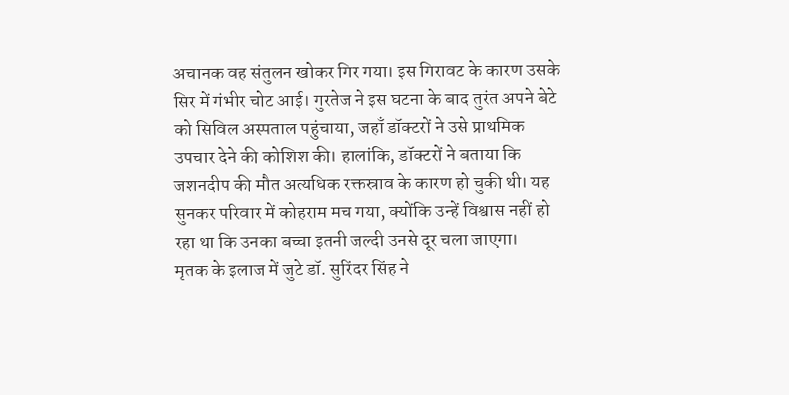अचानक वह संतुलन खोकर गिर गया। इस गिरावट के कारण उसके सिर में गंभीर चोट आई। गुरतेज ने इस घटना के बाद तुरंत अपने बेटे को सिविल अस्पताल पहुंचाया, जहाँ डॉक्टरों ने उसे प्राथमिक उपचार देने की कोशिश की। हालांकि, डॉक्टरों ने बताया कि जशनदीप की मौत अत्यधिक रक्तस्राव के कारण हो चुकी थी। यह सुनकर परिवार में कोहराम मच गया, क्योंकि उन्हें विश्वास नहीं हो रहा था कि उनका बच्चा इतनी जल्दी उनसे दूर चला जाएगा।
मृतक के इलाज में जुटे डॉ. सुरिंदर सिंह ने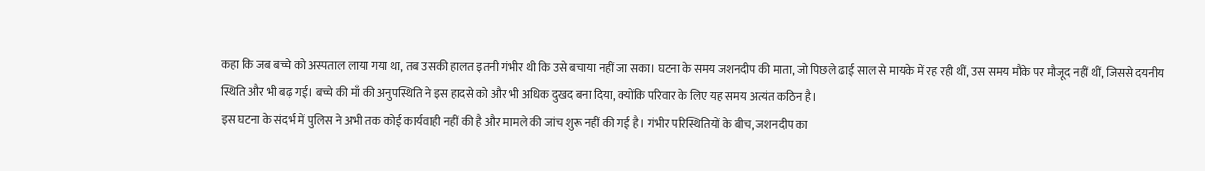कहा कि जब बच्चे को अस्पताल लाया गया था, तब उसकी हालत इतनी गंभीर थी कि उसे बचाया नहीं जा सका। घटना के समय जशनदीप की माता, जो पिछले ढाई साल से मायके में रह रही थीं, उस समय मौके पर मौजूद नहीं थीं, जिससे दयनीय स्थिति और भी बढ़ गई। बच्चे की माँ की अनुपस्थिति ने इस हादसे को और भी अधिक दुखद बना दिया, क्योंकि परिवार के लिए यह समय अत्यंत कठिन है।
इस घटना के संदर्भ में पुलिस ने अभी तक कोई कार्यवाही नहीं की है और मामले की जांच शुरू नहीं की गई है। गंभीर परिस्थितियों के बीच, जशनदीप का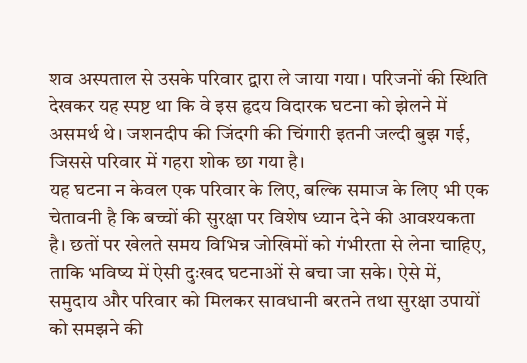शव अस्पताल से उसके परिवार द्वारा ले जाया गया। परिजनों की स्थिति देखकर यह स्पष्ट था कि वे इस हृदय विदारक घटना को झेलने में असमर्थ थे। जशनदीप की जिंदगी की चिंगारी इतनी जल्दी बुझ गई, जिससे परिवार में गहरा शोक छा गया है।
यह घटना न केवल एक परिवार के लिए, बल्कि समाज के लिए भी एक चेतावनी है कि बच्चों की सुरक्षा पर विशेष ध्यान देने की आवश्यकता है। छतों पर खेलते समय विभिन्न जोखिमों को गंभीरता से लेना चाहिए, ताकि भविष्य में ऐसी दुःखद घटनाओं से बचा जा सके। ऐसे में, समुदाय और परिवार को मिलकर सावधानी बरतने तथा सुरक्षा उपायों को समझने की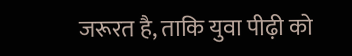जरूरत है, ताकि युवा पीढ़ी को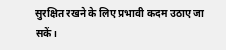सुरक्षित रखने के लिए प्रभावी कदम उठाए जा सकें।